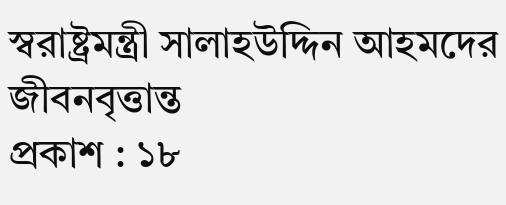স্বরাষ্ট্রমন্ত্রী সালাহউদ্দিন আহমদের জীবনবৃত্তান্ত
প্রকাশ : ১৮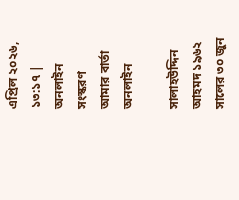এপ্রিল ২০২৬, ১৩:১৭ | অনলাইন সংস্করণ
আমার বার্তা অনলাইন

সালাহউদ্দিন আহমদ ১৯৬২ সালের ৩০ জুন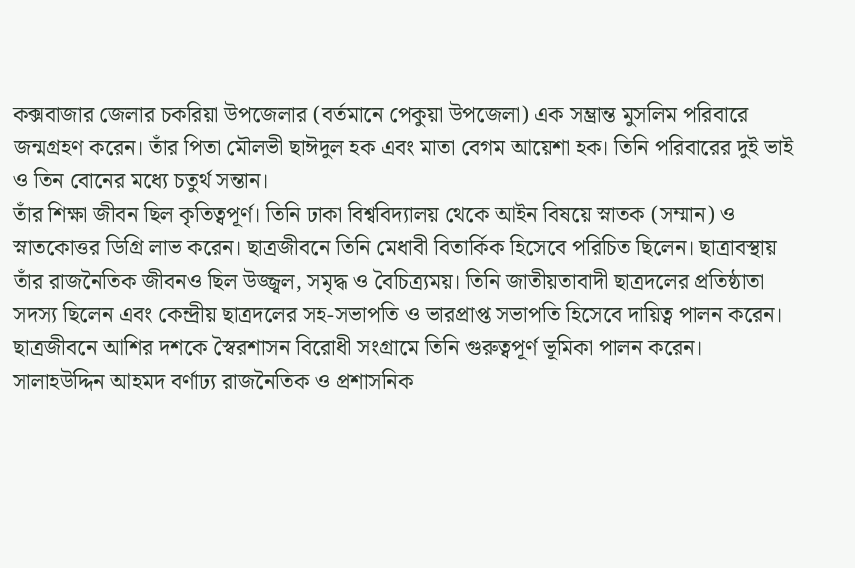কক্সবাজার জেলার চকরিয়া উপজেলার (বর্তমানে পেকুয়া উপজেলা) এক সম্ভ্রান্ত মুসলিম পরিবারে জন্মগ্রহণ করেন। তাঁর পিতা মৌলভী ছাঈদুল হক এবং মাতা বেগম আয়েশা হক। তিনি পরিবারের দুই ভাই ও তিন বোনের মধ্যে চতুর্থ সন্তান।
তাঁর শিক্ষা জীবন ছিল কৃতিত্বপূর্ণ। তিনি ঢাকা বিশ্ববিদ্যালয় থেকে আইন বিষয়ে স্নাতক (সম্মান) ও স্নাতকোত্তর ডিগ্রি লাভ করেন। ছাত্রজীবনে তিনি মেধাবী বিতার্কিক হিসেবে পরিচিত ছিলেন। ছাত্রাবস্থায় তাঁর রাজনৈতিক জীবনও ছিল উজ্জ্বল, সমৃদ্ধ ও বৈচিত্র্যময়। তিনি জাতীয়তাবাদী ছাত্রদলের প্রতিষ্ঠাতা সদস্য ছিলেন এবং কেন্দ্রীয় ছাত্রদলের সহ-সভাপতি ও ভারপ্রাপ্ত সভাপতি হিসেবে দায়িত্ব পালন করেন। ছাত্রজীবনে আশির দশকে স্বৈরশাসন বিরোধী সংগ্রামে তিনি গুরুত্বপূর্ণ ভূমিকা পালন করেন।
সালাহউদ্দিন আহমদ বর্ণাঢ্য রাজনৈতিক ও প্রশাসনিক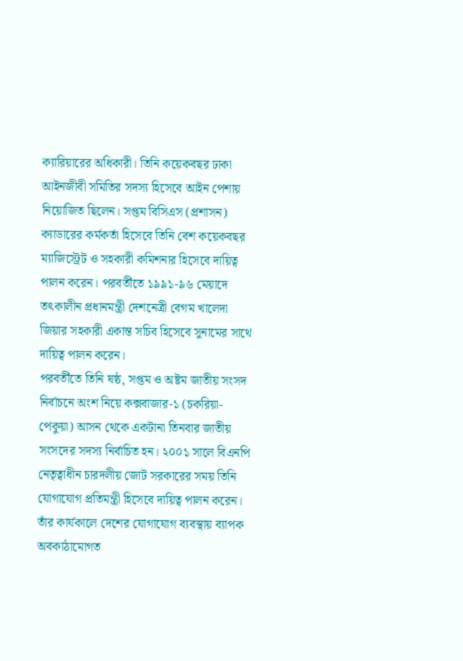ক্যারিয়ারের অধিকারী। তিনি কয়েকবছর ঢাকা আইনজীবী সমিতির সদস্য হিসেবে আইন পেশায় নিয়োজিত ছিলেন। সপ্তম বিসিএস (প্রশাসন) ক্যাডারের কর্মকর্তা হিসেবে তিনি বেশ কয়েকবছর ম্যাজিস্ট্রেট ও সহকারী কমিশনার হিসেবে দায়িত্ব পালন করেন। পরবর্তীতে ১৯৯১-৯৬ মেয়াদে তৎকালীন প্রধানমন্ত্রী দেশনেত্রী বেগম খালেদা জিয়ার সহকারী একান্ত সচিব হিসেবে সুনামের সাথে দায়িত্ব পালন করেন।
পরবর্তীতে তিনি ষষ্ঠ, সপ্তম ও অষ্টম জাতীয় সংসদ নির্বাচনে অংশ নিয়ে কক্সবাজার-১ (চকরিয়া-পেকুয়া) আসন থেকে একটানা তিনবার জাতীয় সংসদের সদস্য নির্বাচিত হন। ২০০১ সালে বিএনপি নেতৃত্বাধীন চারদলীয় জোট সরকারের সময় তিনি যোগাযোগ প্রতিমন্ত্রী হিসেবে দায়িত্ব পালন করেন। তাঁর কার্যকালে দেশের যোগাযোগ ব্যবস্থায় ব্যাপক অবকাঠামোগত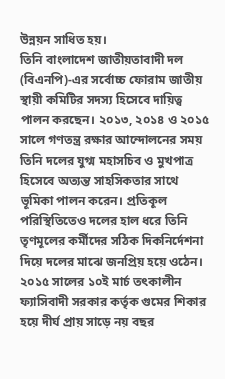উন্নয়ন সাধিত হয়।
তিনি বাংলাদেশ জাতীয়তাবাদী দল (বিএনপি)-এর সর্বোচ্চ ফোরাম জাতীয় স্থায়ী কমিটির সদস্য হিসেবে দায়িত্ব পালন করছেন। ২০১৩, ২০১৪ ও ২০১৫ সালে গণতন্ত্র রক্ষার আন্দোলনের সময় তিনি দলের যুগ্ম মহাসচিব ও মুখপাত্র হিসেবে অত্যন্ত সাহসিকতার সাথে ভূমিকা পালন করেন। প্রতিকূল পরিস্থিতিতেও দলের হাল ধরে তিনি তৃণমূলের কর্মীদের সঠিক দিকনির্দেশনা দিয়ে দলের মাঝে জনপ্রিয় হয়ে ওঠেন। ২০১৫ সালের ১০ই মার্চ তৎকালীন ফ্যাসিবাদী সরকার কর্তৃক গুমের শিকার হয়ে দীর্ঘ প্রায় সাড়ে নয় বছর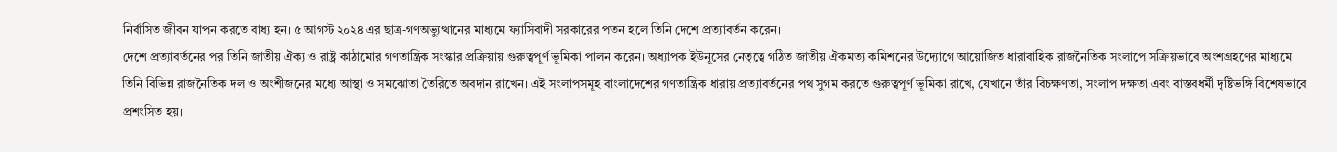নির্বাসিত জীবন যাপন করতে বাধ্য হন। ৫ আগস্ট ২০২৪ এর ছাত্র-গণঅভ্যুত্থানের মাধ্যমে ফ্যাসিবাদী সরকারের পতন হলে তিনি দেশে প্রত্যাবর্তন করেন।
দেশে প্রত্যাবর্তনের পর তিনি জাতীয় ঐক্য ও রাষ্ট্র কাঠামোর গণতান্ত্রিক সংস্কার প্রক্রিয়ায় গুরুত্বপূর্ণ ভূমিকা পালন করেন। অধ্যাপক ইউনূসের নেতৃত্বে গঠিত জাতীয় ঐকমত্য কমিশনের উদ্যোগে আয়োজিত ধারাবাহিক রাজনৈতিক সংলাপে সক্রিয়ভাবে অংশগ্রহণের মাধ্যমে তিনি বিভিন্ন রাজনৈতিক দল ও অংশীজনের মধ্যে আস্থা ও সমঝোতা তৈরিতে অবদান রাখেন। এই সংলাপসমূহ বাংলাদেশের গণতান্ত্রিক ধারায় প্রত্যাবর্তনের পথ সুগম করতে গুরুত্বপূর্ণ ভূমিকা রাখে, যেখানে তাঁর বিচক্ষণতা, সংলাপ দক্ষতা এবং বাস্তবধর্মী দৃষ্টিভঙ্গি বিশেষভাবে প্রশংসিত হয়।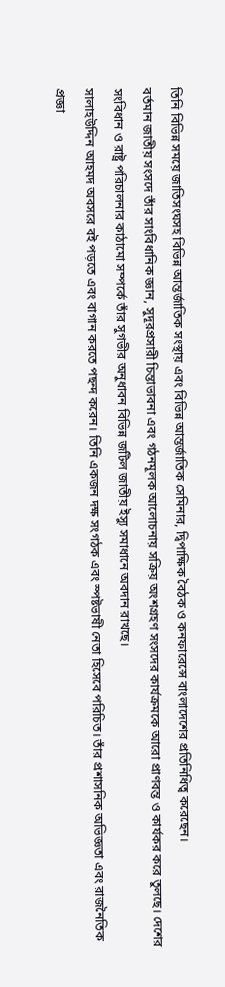তিনি বিভিন্ন সময়ে জাতিসংঘসহ বিভিন্ন আন্তর্জাতিক সংস্থায় এবং বিভিন্ন আন্তর্জাতিক সেমিনার, দ্বিপাক্ষিক বৈঠক ও কনফারেন্সে বাংলাদেশের প্রতিনিধিত্ব করেছেন।
বর্তমান জাতীয় সংসদে তাঁর সাংবিধানিক জ্ঞান, সুদূরপ্রসারী চিন্তাভাবনা এবং গঠনমূলক আলোচনায় সক্রিয় অংশগ্রহণ সংসদের কার্যক্রমকে আরো প্রাণবন্ত ও কার্যকর করে তুলছে। দেশের সংবিধান ও রাষ্ট্র পরিচালনার কাঠামো সম্পর্কে তাঁর সুগভীর অনুধাবন বিভিন্ন জটিল জাতীয় ইস্যু সমাধানে অবদান রাখছে।
সালাহউদ্দিন আহমদ অবসরে বই পড়তে এবং বাগান করতে পছন্দ করেন। তিনি একজন দক্ষ সংগঠক এবং স্পষ্টভাষী নেতা হিসেবে পরিচিত। তাঁর প্রশাসনিক অভিজ্ঞতা এবং রাজনৈতিক প্রজ্ঞা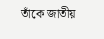তাঁকে জাতীয়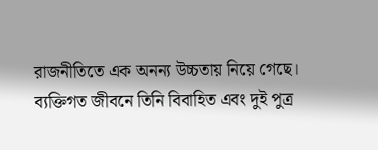রাজনীতিতে এক অনন্য উচ্চতায় নিয়ে গেছে।
ব্যক্তিগত জীবনে তিনি বিবাহিত এবং দুই পুত্র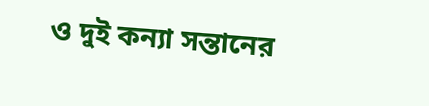ও দুই কন্যা সন্তানের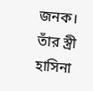জনক। তাঁর স্ত্রী হাসিনা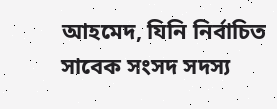আহমেদ, যিনি নির্বাচিত সাবেক সংসদ সদস্য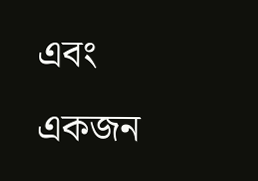এবং একজন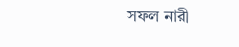সফল নারী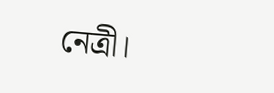নেত্রী।